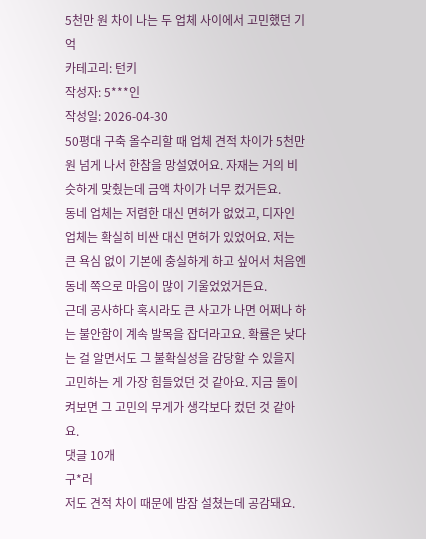5천만 원 차이 나는 두 업체 사이에서 고민했던 기억
카테고리: 턴키
작성자: 5***인
작성일: 2026-04-30
50평대 구축 올수리할 때 업체 견적 차이가 5천만 원 넘게 나서 한참을 망설였어요. 자재는 거의 비슷하게 맞췄는데 금액 차이가 너무 컸거든요.
동네 업체는 저렴한 대신 면허가 없었고, 디자인 업체는 확실히 비싼 대신 면허가 있었어요. 저는 큰 욕심 없이 기본에 충실하게 하고 싶어서 처음엔 동네 쪽으로 마음이 많이 기울었었거든요.
근데 공사하다 혹시라도 큰 사고가 나면 어쩌나 하는 불안함이 계속 발목을 잡더라고요. 확률은 낮다는 걸 알면서도 그 불확실성을 감당할 수 있을지 고민하는 게 가장 힘들었던 것 같아요. 지금 돌이켜보면 그 고민의 무게가 생각보다 컸던 것 같아요.
댓글 10개
구*러
저도 견적 차이 때문에 밤잠 설쳤는데 공감돼요.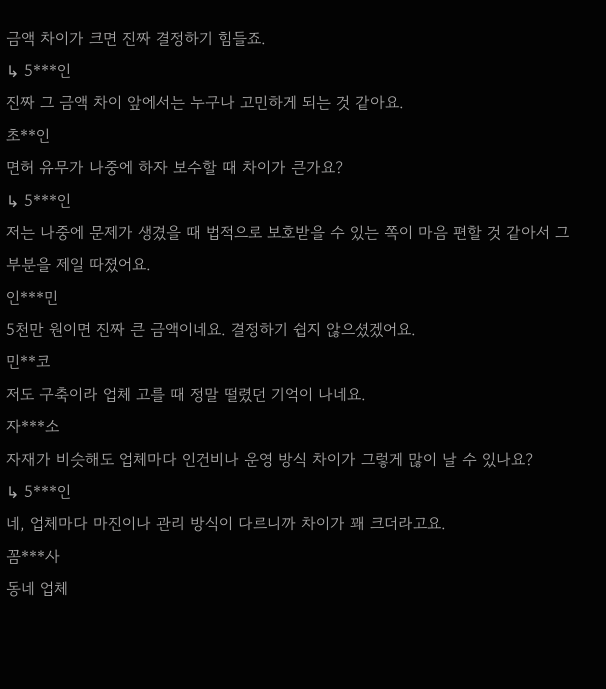금액 차이가 크면 진짜 결정하기 힘들죠.
↳ 5***인
진짜 그 금액 차이 앞에서는 누구나 고민하게 되는 것 같아요.
초**인
면허 유무가 나중에 하자 보수할 때 차이가 큰가요?
↳ 5***인
저는 나중에 문제가 생겼을 때 법적으로 보호받을 수 있는 쪽이 마음 편할 것 같아서 그 부분을 제일 따졌어요.
인***민
5천만 원이면 진짜 큰 금액이네요. 결정하기 쉽지 않으셨겠어요.
민**코
저도 구축이라 업체 고를 때 정말 떨렸던 기억이 나네요.
자***소
자재가 비슷해도 업체마다 인건비나 운영 방식 차이가 그렇게 많이 날 수 있나요?
↳ 5***인
네, 업체마다 마진이나 관리 방식이 다르니까 차이가 꽤 크더라고요.
꼼***사
동네 업체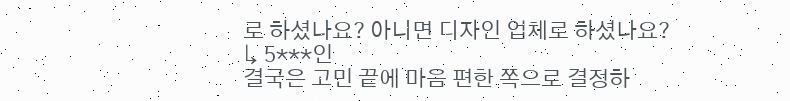로 하셨나요? 아니면 디자인 업체로 하셨나요?
↳ 5***인
결국은 고민 끝에 마음 편한 쪽으로 결정하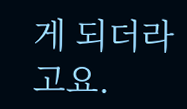게 되더라고요.